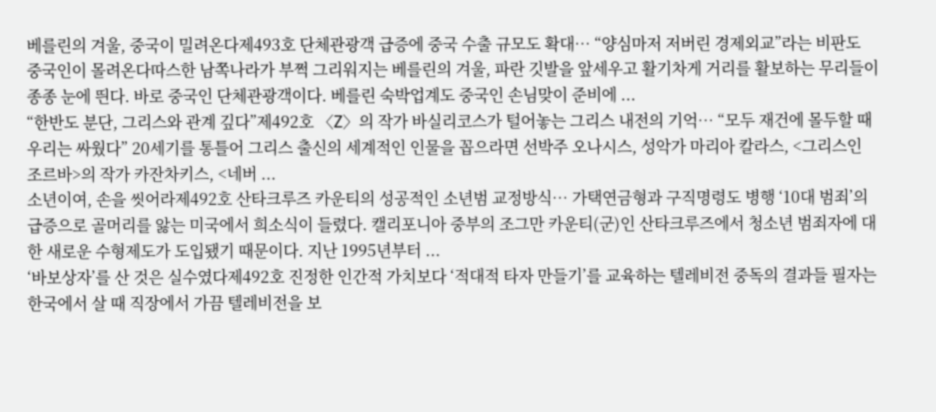베를린의 겨울, 중국이 밀려온다제493호 단체관광객 급증에 중국 수출 규모도 확대… “양심마저 저버린 경제외교”라는 비판도 중국인이 몰려온다따스한 남쪽나라가 부쩍 그리워지는 베를린의 겨울, 파란 깃발을 앞세우고 활기차게 거리를 활보하는 무리들이 종종 눈에 띈다. 바로 중국인 단체관광객이다. 베를린 숙박업계도 중국인 손님맞이 준비에 ...
“한반도 분단, 그리스와 관계 깊다”제492호 〈Z〉의 작가 바실리코스가 털어놓는 그리스 내전의 기억… “모두 재건에 몰두할 때 우리는 싸웠다” 20세기를 통틀어 그리스 출신의 세계적인 인물을 꼽으라면 선박주 오나시스, 성악가 마리아 칼라스, <그리스인 조르바>의 작가 카잔차키스, <네버 ...
소년이여, 손을 씻어라제492호 산타크루즈 카운티의 성공적인 소년범 교정방식… 가택연금형과 구직명령도 병행 ‘10대 범죄’의 급증으로 골머리를 앓는 미국에서 희소식이 들렸다. 캘리포니아 중부의 조그만 카운티(군)인 산타크루즈에서 청소년 범죄자에 대한 새로운 수형제도가 도입됐기 때문이다. 지난 1995년부터 ...
‘바보상자’를 산 것은 실수였다제492호 진정한 인간적 가치보다 ‘적대적 타자 만들기’를 교육하는 텔레비전 중독의 결과들 필자는 한국에서 살 때 직장에서 가끔 텔레비전을 보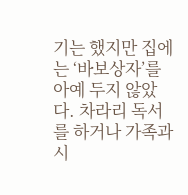기는 했지만 집에는 ‘바보상자’를 아예 두지 않았다. 차라리 독서를 하거나 가족과 시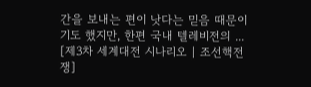간을 보내는 편이 낫다는 믿음 때문이기도 했지만, 한편 국내 텔레비전의 ...
[제3차 세계대전 시나리오 | 조선핵전쟁]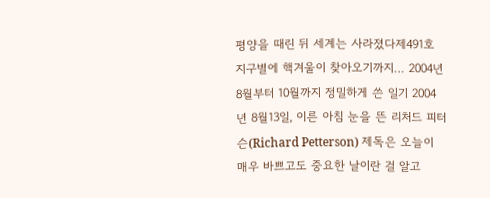평양을 때린 뒤 세계는 사라졌다제491호 지구별에 핵겨울이 찾아오기까지… 2004년 8월부터 10월까지 정밀하게 쓴 일기 2004년 8월13일, 이른 아침 눈을 뜬 리처드 피터슨(Richard Petterson) 제독은 오늘이 매우 바쁘고도 중요한 날이란 걸 알고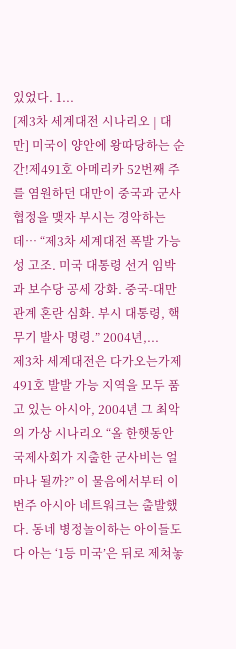있었다. 1...
[제3차 세계대전 시나리오 | 대만] 미국이 양안에 왕따당하는 순간!제491호 아메리카 52번째 주를 염원하던 대만이 중국과 군사협정을 맺자 부시는 경악하는데… “제3차 세계대전 폭발 가능성 고조. 미국 대통령 선거 임박과 보수당 공세 강화. 중국-대만 관계 혼란 심화. 부시 대통령, 핵무기 발사 명령.” 2004년,...
제3차 세계대전은 다가오는가제491호 발발 가능 지역을 모두 품고 있는 아시아, 2004년 그 최악의 가상 시나리오 “올 한햇동안 국제사회가 지출한 군사비는 얼마나 될까?” 이 물음에서부터 이번주 아시아 네트워크는 출발했다. 동네 병정놀이하는 아이들도 다 아는 ‘1등 미국’은 뒤로 제쳐놓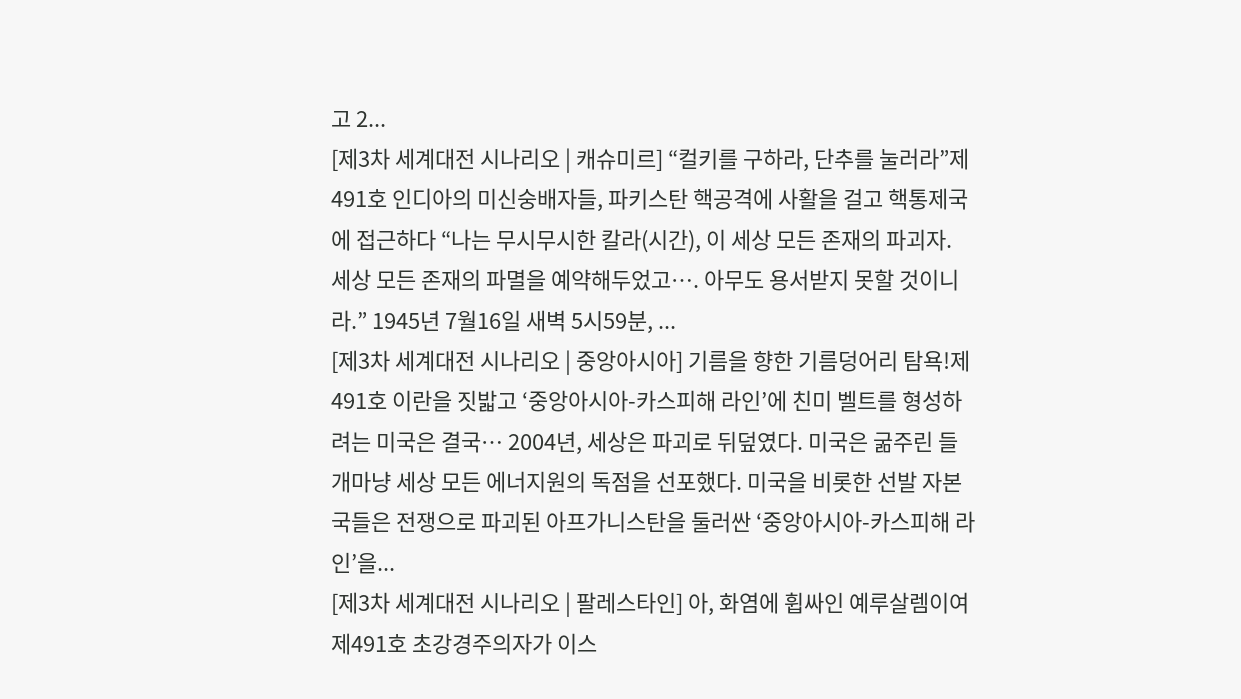고 2...
[제3차 세계대전 시나리오 | 캐슈미르] “컬키를 구하라, 단추를 눌러라”제491호 인디아의 미신숭배자들, 파키스탄 핵공격에 사활을 걸고 핵통제국에 접근하다 “나는 무시무시한 칼라(시간), 이 세상 모든 존재의 파괴자. 세상 모든 존재의 파멸을 예약해두었고…. 아무도 용서받지 못할 것이니라.” 1945년 7월16일 새벽 5시59분, ...
[제3차 세계대전 시나리오 | 중앙아시아] 기름을 향한 기름덩어리 탐욕!제491호 이란을 짓밟고 ‘중앙아시아-카스피해 라인’에 친미 벨트를 형성하려는 미국은 결국… 2004년, 세상은 파괴로 뒤덮였다. 미국은 굶주린 들개마냥 세상 모든 에너지원의 독점을 선포했다. 미국을 비롯한 선발 자본국들은 전쟁으로 파괴된 아프가니스탄을 둘러싼 ‘중앙아시아-카스피해 라인’을...
[제3차 세계대전 시나리오 | 팔레스타인] 아, 화염에 휩싸인 예루살렘이여제491호 초강경주의자가 이스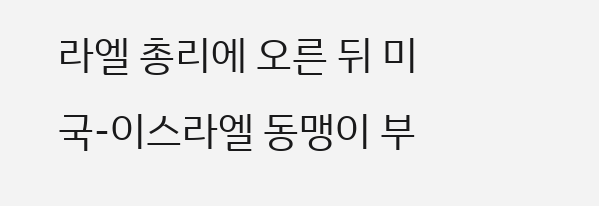라엘 총리에 오른 뒤 미국-이스라엘 동맹이 부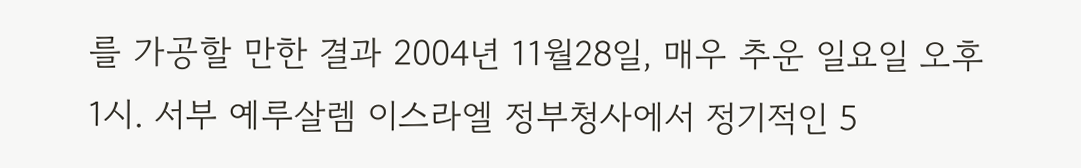를 가공할 만한 결과 2004년 11월28일, 매우 추운 일요일 오후 1시. 서부 예루살렘 이스라엘 정부청사에서 정기적인 5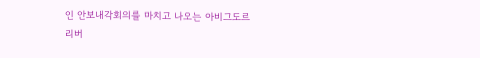인 안보내각회의를 마치고 나오는 아비그도르 리버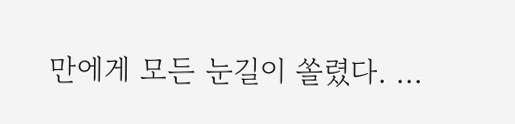만에게 모든 눈길이 쏠렸다. ...